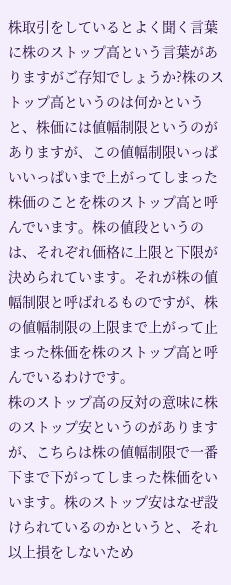株取引をしているとよく聞く言葉に株のストップ高という言葉がありますがご存知でしょうか?株のストップ高というのは何かというと、株価には値幅制限というのがありますが、この値幅制限いっぱいいっぱいまで上がってしまった株価のことを株のストップ高と呼んでいます。株の値段というのは、それぞれ価格に上限と下限が決められています。それが株の値幅制限と呼ばれるものですが、株の値幅制限の上限まで上がって止まった株価を株のストップ高と呼んでいるわけです。
株のストップ高の反対の意味に株のストップ安というのがありますが、こちらは株の値幅制限で一番下まで下がってしまった株価をいいます。株のストップ安はなぜ設けられているのかというと、それ以上損をしないため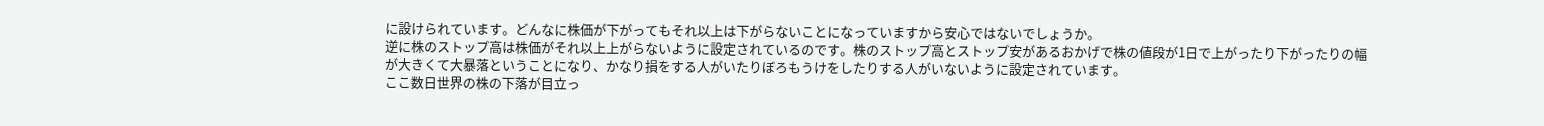に設けられています。どんなに株価が下がってもそれ以上は下がらないことになっていますから安心ではないでしょうか。
逆に株のストップ高は株価がそれ以上上がらないように設定されているのです。株のストップ高とストップ安があるおかげで株の値段が1日で上がったり下がったりの幅が大きくて大暴落ということになり、かなり損をする人がいたりぼろもうけをしたりする人がいないように設定されています。
ここ数日世界の株の下落が目立っ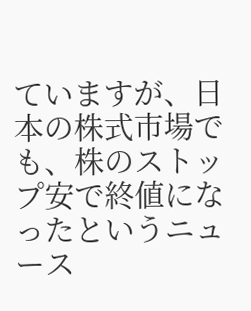ていますが、日本の株式市場でも、株のストップ安で終値になったというニュース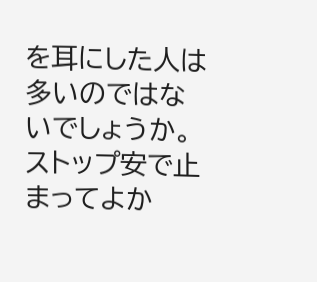を耳にした人は多いのではないでしょうか。ストップ安で止まってよか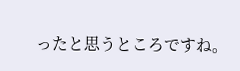ったと思うところですね。